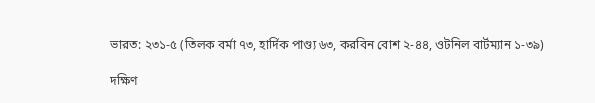ভারত: ২৩১-৫ (তিলক বর্মা ৭৩, হার্দিক পাণ্ড্য ৬৩, করবিন বোশ ২-৪৪, ওটনিল বার্টম্যান ১-৩৯)

দক্ষিণ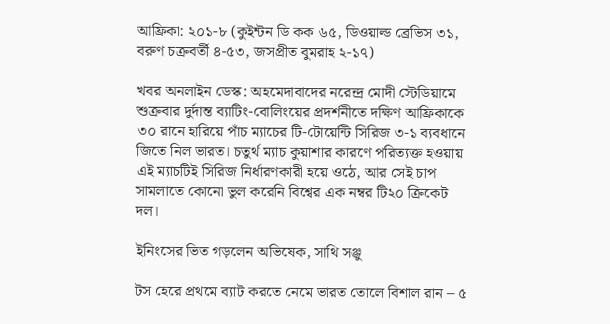আফ্রিকা: ২০১-৮ (কুইন্টন ডি কক ৬৫, ডিওয়াল্ড ব্রেভিস ৩১, বরুণ চক্রবর্তী ৪-৫৩, জসপ্রীত বুমরাহ ২-১৭)

খবর অনলাইন ডেস্ক: অহমেদাবাদের নরেন্দ্র মোদী স্টেডিয়ামে শুক্রবার দুর্দান্ত ব্যাটিং-বোলিংয়ের প্রদর্শনীতে দক্ষিণ আফ্রিকাকে ৩০ রানে হারিয়ে পাঁচ ম্যাচের টি-টোয়েন্টি সিরিজ ৩-১ ব্যবধানে জিতে নিল ভারত। চতুর্থ ম্যাচ কুয়াশার কারণে পরিত্যক্ত হওয়ায় এই ম্যাচটিই সিরিজ নির্ধারণকারী হয়ে ওঠে, আর সেই চাপ সামলাতে কোনো ভুল করেনি বিশ্বের এক নম্বর টি২০ ক্রিকেট দল।

ইনিংসের ভিত গড়লেন অভিষেক, সাথি সঞ্জু

টস হেরে প্রথমে ব্যাট করতে নেমে ভারত তোলে বিশাল রান – ৫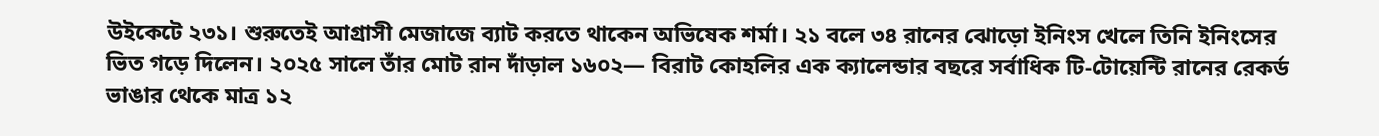উইকেটে ২৩১। শুরুতেই আগ্রাসী মেজাজে ব্যাট করতে থাকেন অভিষেক শর্মা। ২১ বলে ৩৪ রানের ঝোড়ো ইনিংস খেলে তিনি ইনিংসের ভিত গড়ে দিলেন। ২০২৫ সালে তাঁর মোট রান দাঁড়াল ১৬০২— বিরাট কোহলির এক ক্যালেন্ডার বছরে সর্বাধিক টি-টোয়েন্টি রানের রেকর্ড ভাঙার থেকে মাত্র ১২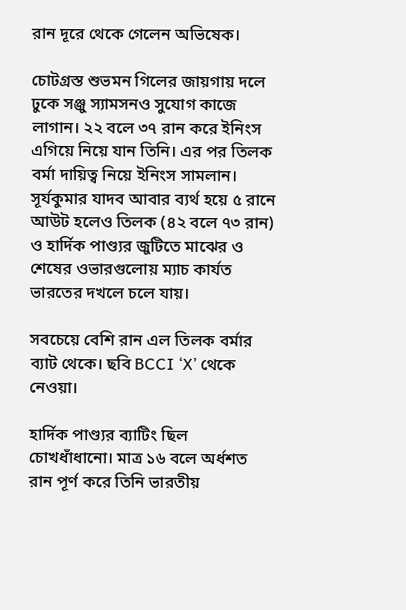রান দূরে থেকে গেলেন অভিষেক।

চোটগ্রস্ত শুভমন গিলের জায়গায় দলে ঢুকে সঞ্জু স্যামসনও সুযোগ কাজে লাগান। ২২ বলে ৩৭ রান করে ইনিংস এগিয়ে নিয়ে যান তিনি। এর পর তিলক বর্মা দায়িত্ব নিয়ে ইনিংস সামলান। সূর্যকুমার যাদব আবার ব্যর্থ হয়ে ৫ রানে আউট হলেও তিলক (৪২ বলে ৭৩ রান) ও হার্দিক পাণ্ড্যর জুটিতে মাঝের ও শেষের ওভারগুলোয় ম্যাচ কার্যত ভারতের দখলে চলে যায়।

সবচেয়ে বেশি রান এল তিলক বর্মার ব্যাট থেকে। ছবি BCCI ‘X’ থেকে নেওয়া।

হার্দিক পাণ্ড্যর ব্যাটিং ছিল চোখধাঁধানো। মাত্র ১৬ বলে অর্ধশত রান পূর্ণ করে তিনি ভারতীয়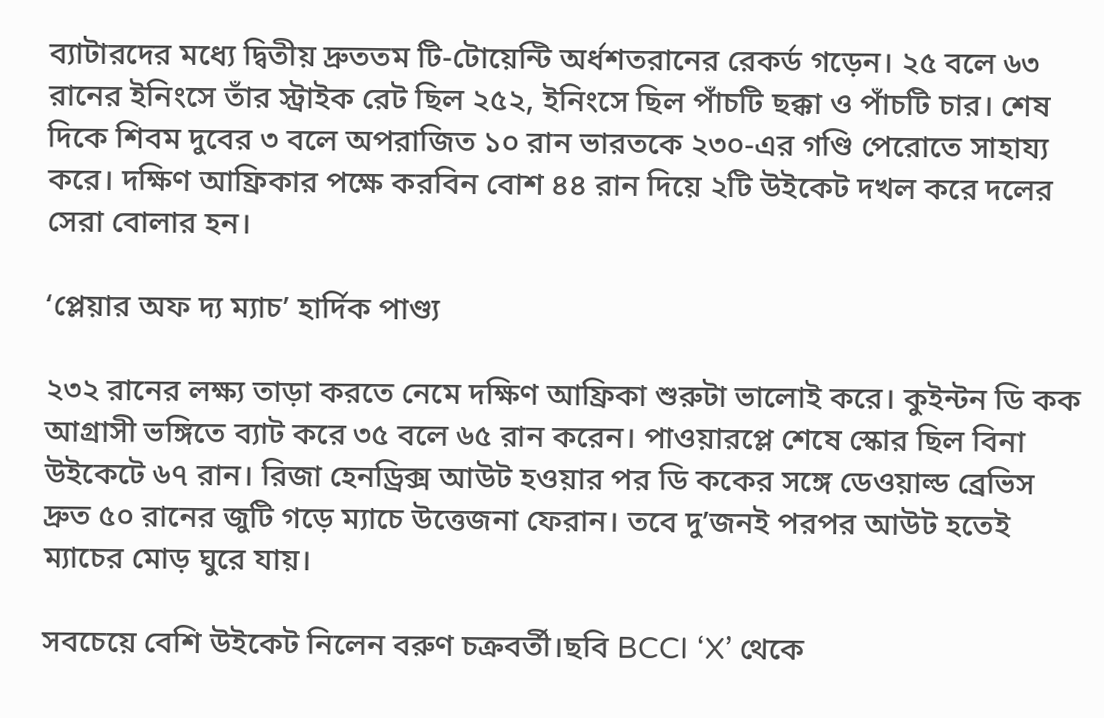ব্যাটারদের মধ্যে দ্বিতীয় দ্রুততম টি-টোয়েন্টি অর্ধশতরানের রেকর্ড গড়েন। ২৫ বলে ৬৩ রানের ইনিংসে তাঁর স্ট্রাইক রেট ছিল ২৫২, ইনিংসে ছিল পাঁচটি ছক্কা ও পাঁচটি চার। শেষ দিকে শিবম দুবের ৩ বলে অপরাজিত ১০ রান ভারতকে ২৩০-এর গণ্ডি পেরোতে সাহায্য করে। দক্ষিণ আফ্রিকার পক্ষে করবিন বোশ ৪৪ রান দিয়ে ২টি উইকেট দখল করে দলের সেরা বোলার হন।

‘প্লেয়ার অফ দ্য ম্যাচ’ হার্দিক পাণ্ড্য

২৩২ রানের লক্ষ্য তাড়া করতে নেমে দক্ষিণ আফ্রিকা শুরুটা ভালোই করে। কুইন্টন ডি কক আগ্রাসী ভঙ্গিতে ব্যাট করে ৩৫ বলে ৬৫ রান করেন। পাওয়ারপ্লে শেষে স্কোর ছিল বিনা উইকেটে ৬৭ রান। রিজা হেনড্রিক্স আউট হওয়ার পর ডি ককের সঙ্গে ডেওয়াল্ড ব্রেভিস দ্রুত ৫০ রানের জুটি গড়ে ম্যাচে উত্তেজনা ফেরান। তবে দু’জনই পরপর আউট হতেই ম্যাচের মোড় ঘুরে যায়।

সবচেয়ে বেশি উইকেট নিলেন বরুণ চক্রবর্তী।ছবি BCCI ‘X’ থেকে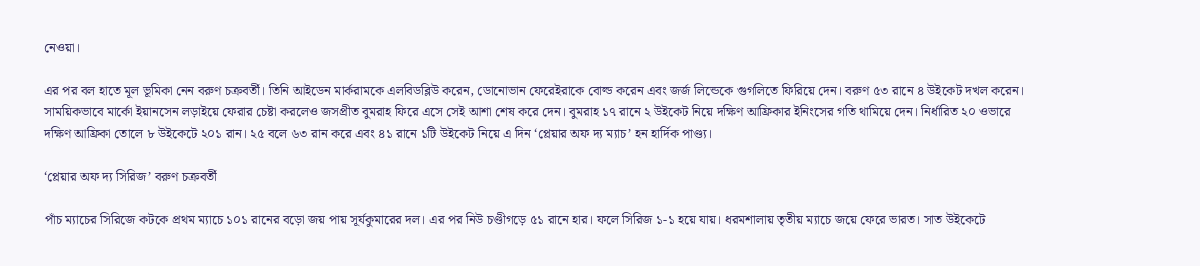নেওয়া।

এর পর বল হাতে মূল ভূমিকা নেন বরুণ চক্রবর্তী। তিনি আইডেন মার্করামকে এলবিডব্লিউ করেন, ডোনোভান ফেরেইরাকে বোল্ড করেন এবং জর্জ লিন্ডেকে গুগলিতে ফিরিয়ে দেন। বরুণ ৫৩ রানে ৪ উইকেট দখল করেন। সাময়িকভাবে মার্কো ইয়ানসেন লড়াইয়ে ফেরার চেষ্টা করলেও জসপ্রীত বুমরাহ ফিরে এসে সেই আশা শেষ করে দেন। বুমরাহ ১৭ রানে ২ উইকেট নিয়ে দক্ষিণ আফ্রিকার ইনিংসের গতি থামিয়ে দেন। নির্ধারিত ২০ ওভারে দক্ষিণ আফ্রিকা তোলে ৮ উইকেটে ২০১ রান। ২৫ বলে ৬৩ রান করে এবং ৪১ রানে ১টি উইকেট নিয়ে এ দিন ‘প্লেয়ার অফ দ্য ম্যাচ’ হন হার্দিক পাণ্ড্য।

‘প্লেয়ার অফ দ্য সিরিজ’ বরুণ চক্রবর্তী

পাঁচ ম্যাচের সিরিজে কটকে প্রথম ম্যাচে ১০১ রানের বড়ো জয় পায় সূর্যকুমারের দল। এর পর নিউ চণ্ডীগড়ে ৫১ রানে হার। ফলে সিরিজ ১-১ হয়ে যায়। ধরমশালায় তৃতীয় ম্যাচে জয়ে ফেরে ভারত। সাত উইকেটে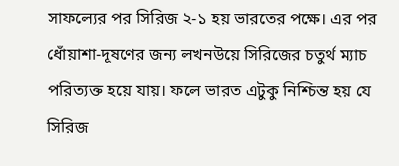সাফল্যের পর সিরিজ ২-১ হয় ভারতের পক্ষে। এর পর ধোঁয়াশা-দূষণের জন্য লখনউয়ে সিরিজের চতুর্থ ম্যাচ পরিত্যক্ত হয়ে যায়। ফলে ভারত এটুকু নিশ্চিন্ত হয় যে সিরিজ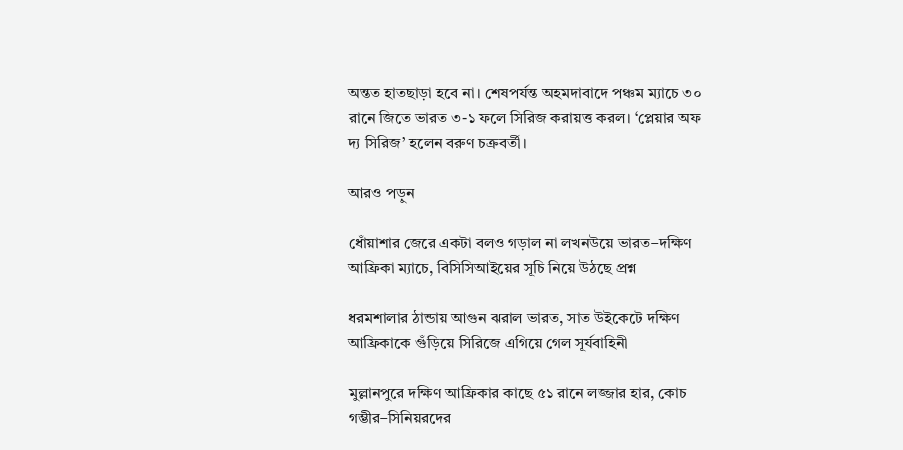অন্তত হাতছাড়া হবে না। শেষপর্যন্ত অহমদাবাদে পঞ্চম ম্যাচে ৩০ রানে জিতে ভারত ৩-১ ফলে সিরিজ করায়ত্ত করল। ‘প্লেয়ার অফ দ্য সিরিজ’ হলেন বরুণ চক্রবর্তী।

আরও পড়ুন

ধোঁয়াশার জেরে একটা বলও গড়াল না লখনউয়ে ভারত–দক্ষিণ আফ্রিকা ম্যাচে, বিসিসিআইয়ের সূচি নিয়ে উঠছে প্রশ্ন

ধরমশালার ঠান্ডায় আগুন ঝরাল ভারত, সাত উইকেটে দক্ষিণ আফ্রিকাকে গুঁড়িয়ে সিরিজে এগিয়ে গেল সূর্যবাহিনী

মুল্লানপুরে দক্ষিণ আফ্রিকার কাছে ৫১ রানে লজ্জার হার, কোচ গম্ভীর–সিনিয়রদের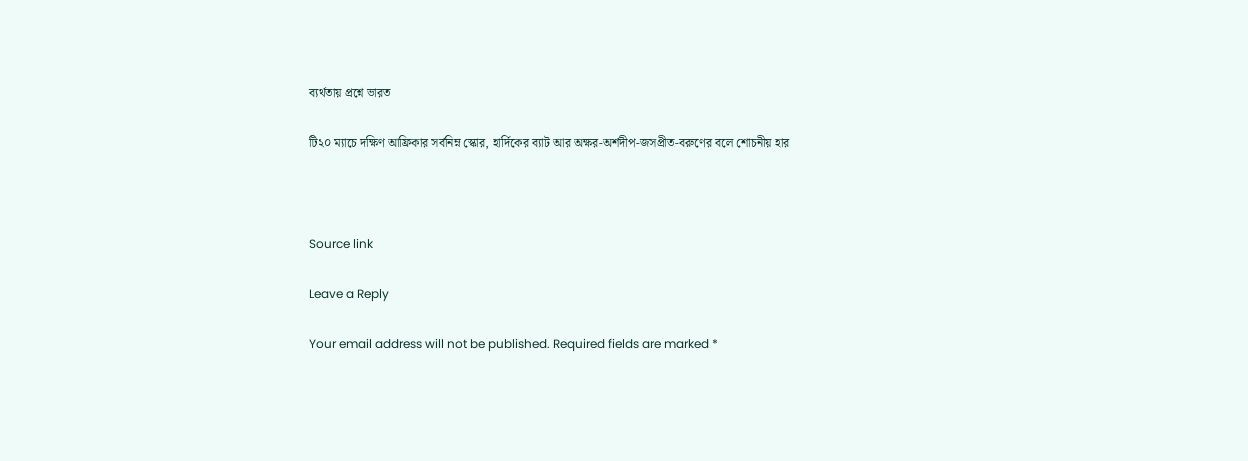ব্যর্থতায় প্রশ্নে ভারত

টি২০ ম্যাচে দক্ষিণ আফ্রিকার সর্বনিম্ন স্কোর, হার্দিকের ব্যাট আর অক্ষর-অর্শদীপ-জসপ্রীত-বরুণের বলে শোচনীয় হার



Source link

Leave a Reply

Your email address will not be published. Required fields are marked *